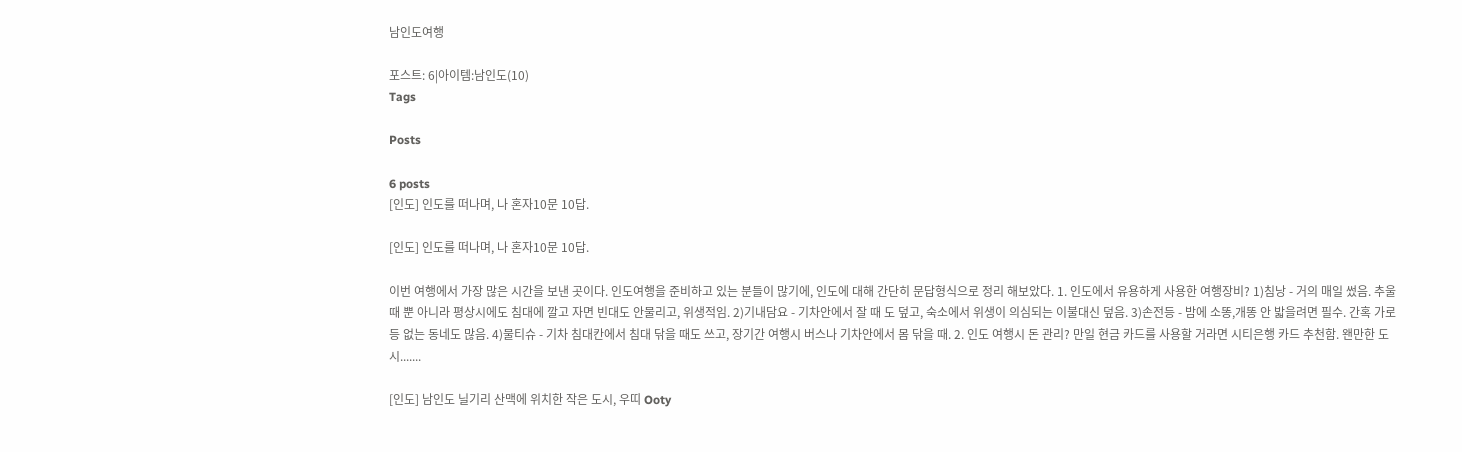남인도여행

포스트: 6|아이템:남인도(10)
Tags

Posts

6 posts
[인도] 인도를 떠나며, 나 혼자10문 10답.

[인도] 인도를 떠나며, 나 혼자10문 10답.

이번 여행에서 가장 많은 시간을 보낸 곳이다. 인도여행을 준비하고 있는 분들이 많기에, 인도에 대해 간단히 문답형식으로 정리 해보았다. 1. 인도에서 유용하게 사용한 여행장비? 1)침낭 - 거의 매일 썼음. 추울 때 뿐 아니라 평상시에도 침대에 깔고 자면 빈대도 안물리고, 위생적임. 2)기내담요 - 기차안에서 잘 때 도 덮고, 숙소에서 위생이 의심되는 이불대신 덮음. 3)손전등 - 밤에 소똥,개똥 안 밟을려면 필수. 간혹 가로등 없는 동네도 많음. 4)물티슈 - 기차 침대칸에서 침대 닦을 때도 쓰고, 장기간 여행시 버스나 기차안에서 몸 닦을 때. 2. 인도 여행시 돈 관리? 만일 현금 카드를 사용할 거라면 시티은행 카드 추천함. 왠만한 도시.......

[인도] 남인도 닐기리 산맥에 위치한 작은 도시, 우띠 Ooty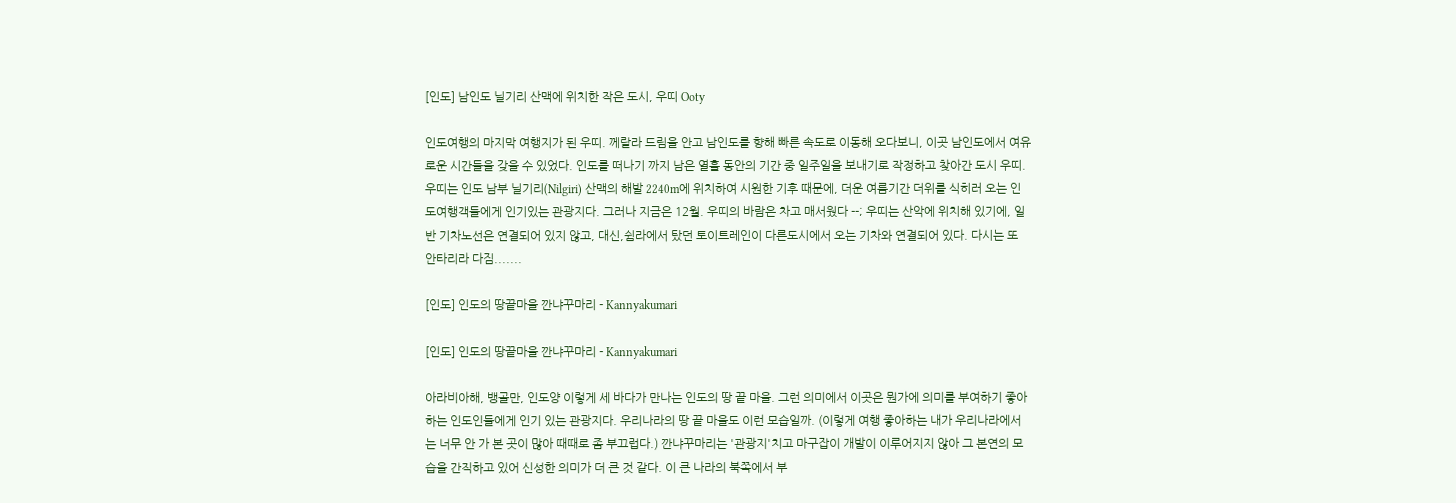[인도] 남인도 닐기리 산맥에 위치한 작은 도시, 우띠 Ooty

인도여행의 마지막 여행지가 된 우띠. 께랄라 드림을 안고 남인도를 향해 빠른 속도로 이동해 오다보니, 이곳 남인도에서 여유로운 시간들을 갖을 수 있었다. 인도를 떠나기 까지 남은 열흘 동안의 기간 중 일주일을 보내기로 작정하고 찾아간 도시 우띠. 우띠는 인도 남부 닐기리(Nilgiri) 산맥의 해발 2240m에 위치하여 시원한 기후 때문에, 더운 여름기간 더위를 식히러 오는 인도여행객들에게 인기있는 관광지다. 그러나 지금은 12월. 우띠의 바람은 차고 매서웠다 --; 우띠는 산악에 위치해 있기에, 일반 기차노선은 연결되어 있지 않고, 대신,쉼라에서 탔던 토이트레인이 다른도시에서 오는 기차와 연결되어 있다. 다시는 또 안타리라 다짐.......

[인도] 인도의 땅끝마을 깐냐꾸마리 - Kannyakumari

[인도] 인도의 땅끝마을 깐냐꾸마리 - Kannyakumari

아라비아해, 뱅골만, 인도양 이렇게 세 바다가 만나는 인도의 땅 끝 마을. 그런 의미에서 이곳은 뭔가에 의미를 부여하기 좋아하는 인도인들에게 인기 있는 관광지다. 우리나라의 땅 끝 마을도 이런 모습일까. (이렇게 여행 좋아하는 내가 우리나라에서는 너무 안 가 본 곳이 많아 때때로 좀 부끄럽다.) 깐냐꾸마리는 '관광지'치고 마구잡이 개발이 이루어지지 않아 그 본연의 모습을 간직하고 있어 신성한 의미가 더 큰 것 같다. 이 큰 나라의 북쪽에서 부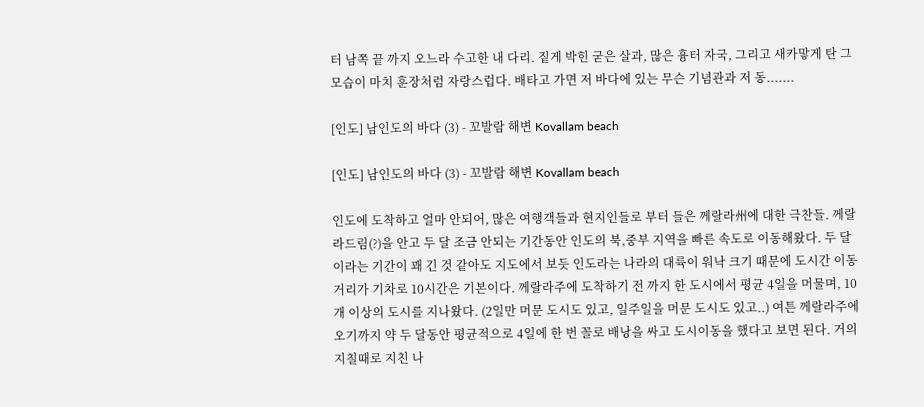터 남쪽 끝 까지 오느라 수고한 내 다리. 짙게 박힌 굳은 살과, 많은 흉터 자국, 그리고 새카맣게 탄 그 모습이 마치 훈장처럼 자랑스럽다. 배타고 가면 저 바다에 있는 무슨 기념관과 저 동.......

[인도] 남인도의 바다 (3) - 꼬발람 해변 Kovallam beach

[인도] 남인도의 바다 (3) - 꼬발람 해변 Kovallam beach

인도에 도착하고 얼마 안되어, 많은 여행객들과 현지인들로 부터 들은 께랄라州에 대한 극찬들. 께랄라드림(?)을 안고 두 달 조금 안되는 기간동안 인도의 북,중부 지역을 빠른 속도로 이동해왔다. 두 달이라는 기간이 꽤 긴 것 같아도 지도에서 보듯 인도라는 나라의 대륙이 워낙 크기 때문에 도시간 이동거리가 기차로 10시간은 기본이다. 께랄라주에 도착하기 전 까지 한 도시에서 평균 4일을 머물며, 10개 이상의 도시를 지나왔다. (2일만 머문 도시도 있고, 일주일을 머문 도시도 있고..) 여튼 께랄라주에 오기까지 약 두 달동안 평균적으로 4일에 한 번 꼴로 배낭을 싸고 도시이동을 했다고 보면 된다. 거의 지칠때로 지친 나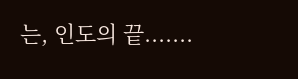는, 인도의 끝.......